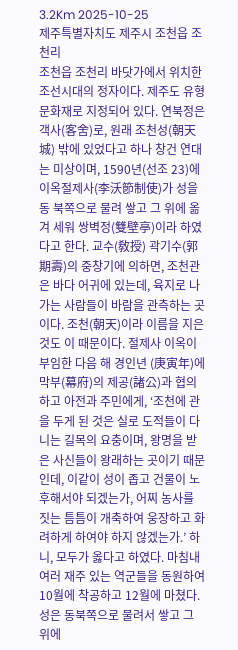3.2Km 2025-10-25
제주특별자치도 제주시 조천읍 조천리
조천읍 조천리 바닷가에서 위치한 조선시대의 정자이다. 제주도 유형문화재로 지정되어 있다. 연북정은 객사(客舍)로, 원래 조천성(朝天城) 밖에 있었다고 하나 창건 연대는 미상이며, 1590년(선조 23)에 이옥절제사(李沃節制使)가 성을 동 북쪽으로 물려 쌓고 그 위에 옮겨 세워 쌍벽정(雙壁亭)이라 하였다고 한다. 교수(敎授) 곽기수(郭期壽)의 중창기에 의하면, 조천관은 바다 어귀에 있는데, 육지로 나가는 사람들이 바람을 관측하는 곳이다. 조천(朝天)이라 이름을 지은 것도 이 때문이다. 절제사 이옥이 부임한 다음 해 경인년 (庚寅年)에 막부(幕府)의 제공(諸公)과 협의하고 아전과 주민에게, ‘조천에 관을 두게 된 것은 실로 도적들이 다니는 길목의 요충이며, 왕명을 받은 사신들이 왕래하는 곳이기 때문인데, 이같이 성이 좁고 건물이 노후해서야 되겠는가, 어찌 농사를 짓는 틈틈이 개축하여 웅장하고 화려하게 하여야 하지 않겠는가.’ 하니, 모두가 옳다고 하였다. 마침내 여러 재주 있는 역군들을 동원하여 10월에 착공하고 12월에 마쳤다. 성은 동북쪽으로 물려서 쌓고 그 위에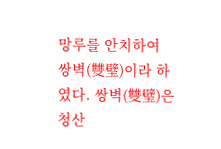망루를 안치하여 쌍벽(雙璧)이라 하였다. 쌍벽(雙璧)은 청산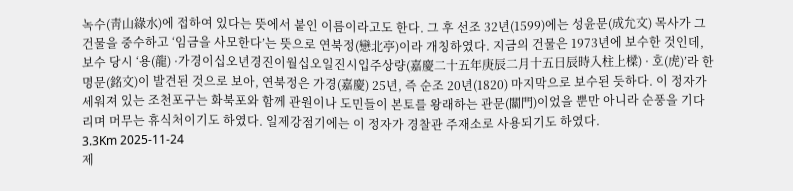녹수(靑山綠水)에 접하여 있다는 뜻에서 붙인 이름이라고도 한다. 그 후 선조 32년(1599)에는 성윤문(成允文) 목사가 그 건물을 중수하고 ‘임금을 사모한다’는 뜻으로 연북정(戀北亭)이라 개칭하였다. 지금의 건물은 1973년에 보수한 것인데, 보수 당시 ‘용(龍) ·가경이십오년경진이월십오일진시입주상량(嘉慶二十五年庚辰二月十五日辰時入柱上樑) · 호(虎)’라 한 명문(銘文)이 발견된 것으로 보아, 연북정은 가경(嘉慶) 25년, 즉 순조 20년(1820) 마지막으로 보수된 듯하다. 이 정자가 세워져 있는 조천포구는 화북포와 함께 관원이나 도민들이 본토를 왕래하는 관문(關門)이었을 뿐만 아니라 순풍을 기다리며 머무는 휴식처이기도 하였다. 일제강점기에는 이 정자가 경찰관 주재소로 사용되기도 하였다.
3.3Km 2025-11-24
제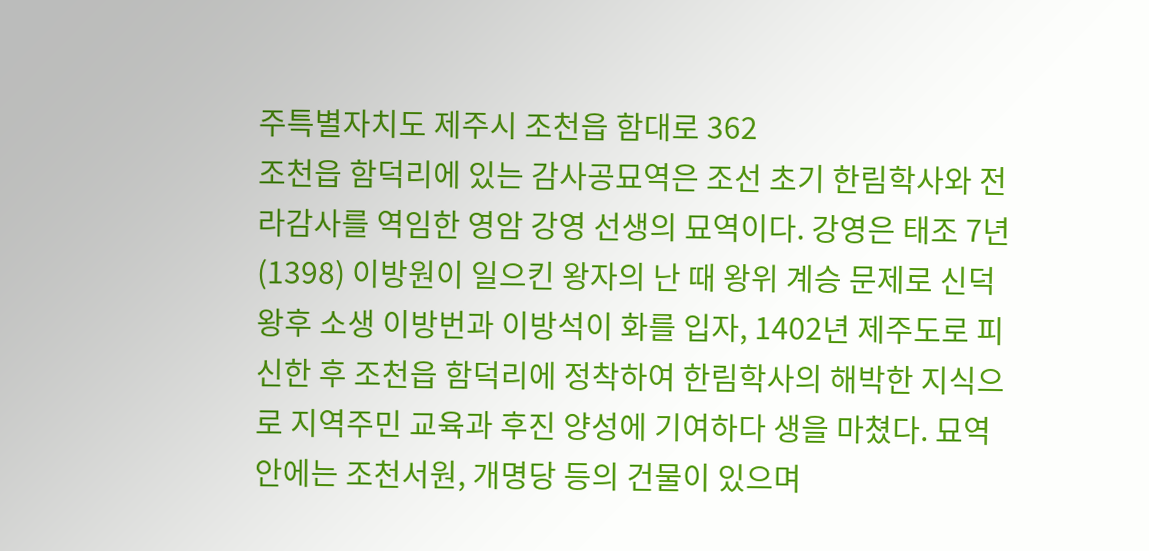주특별자치도 제주시 조천읍 함대로 362
조천읍 함덕리에 있는 감사공묘역은 조선 초기 한림학사와 전라감사를 역임한 영암 강영 선생의 묘역이다. 강영은 태조 7년(1398) 이방원이 일으킨 왕자의 난 때 왕위 계승 문제로 신덕왕후 소생 이방번과 이방석이 화를 입자, 1402년 제주도로 피신한 후 조천읍 함덕리에 정착하여 한림학사의 해박한 지식으로 지역주민 교육과 후진 양성에 기여하다 생을 마쳤다. 묘역 안에는 조천서원, 개명당 등의 건물이 있으며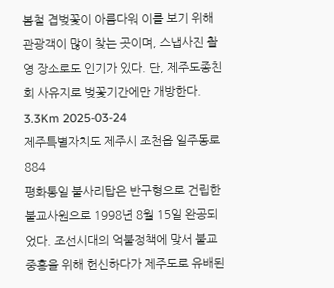봄철 겹벚꽃이 아름다워 이를 보기 위해 관광객이 많이 찾는 곳이며, 스냅사진 촬영 장소로도 인기가 있다. 단, 제주도종친회 사유지로 벚꽃기간에만 개방한다.
3.3Km 2025-03-24
제주특별자치도 제주시 조천읍 일주동로 884
평화통일 불사리탑은 반구형으로 건립한 불교사원으로 1998년 8월 15일 완공되었다. 조선시대의 억불정책에 맞서 불교중흥을 위해 헌신하다가 제주도로 유배된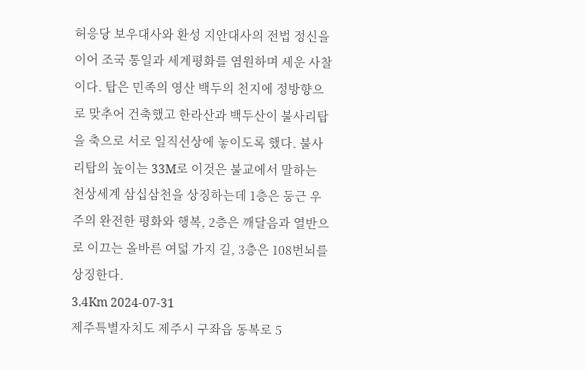허응당 보우대사와 환성 지안대사의 전법 정신을 이어 조국 통일과 세계평화를 염원하며 세운 사찰이다. 탑은 민족의 영산 백두의 천지에 정방향으로 맞추어 건축했고 한라산과 백두산이 불사리탑을 축으로 서로 일직선상에 놓이도록 했다. 불사리탑의 높이는 33M로 이것은 불교에서 말하는 천상세계 삼십삼천을 상징하는데 1층은 둥근 우주의 완전한 평화와 행복, 2층은 깨달음과 열반으로 이끄는 올바른 여덟 가지 길, 3층은 108번뇌를 상징한다.
3.4Km 2024-07-31
제주특별자치도 제주시 구좌읍 동복로 5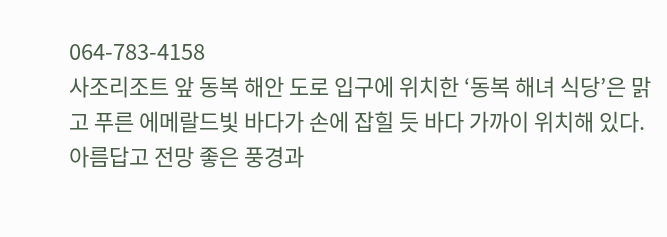064-783-4158
사조리조트 앞 동복 해안 도로 입구에 위치한 ‘동복 해녀 식당’은 맑고 푸른 에메랄드빛 바다가 손에 잡힐 듯 바다 가까이 위치해 있다. 아름답고 전망 좋은 풍경과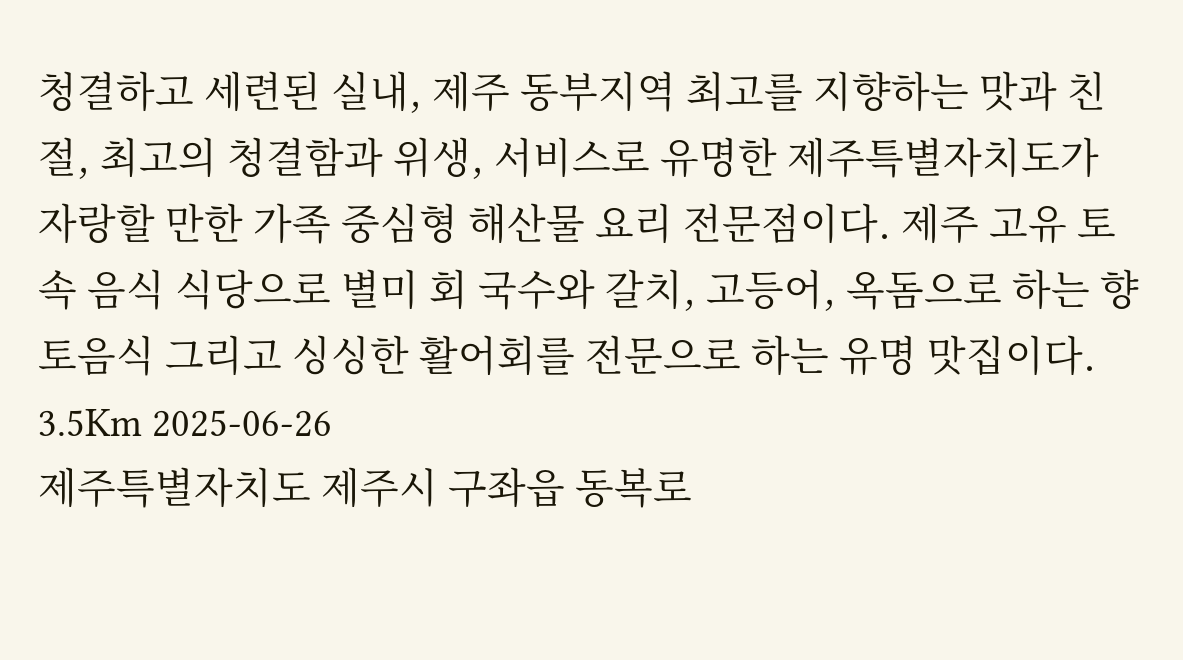청결하고 세련된 실내, 제주 동부지역 최고를 지향하는 맛과 친절, 최고의 청결함과 위생, 서비스로 유명한 제주특별자치도가 자랑할 만한 가족 중심형 해산물 요리 전문점이다. 제주 고유 토속 음식 식당으로 별미 회 국수와 갈치, 고등어, 옥돔으로 하는 향토음식 그리고 싱싱한 활어회를 전문으로 하는 유명 맛집이다.
3.5Km 2025-06-26
제주특별자치도 제주시 구좌읍 동복로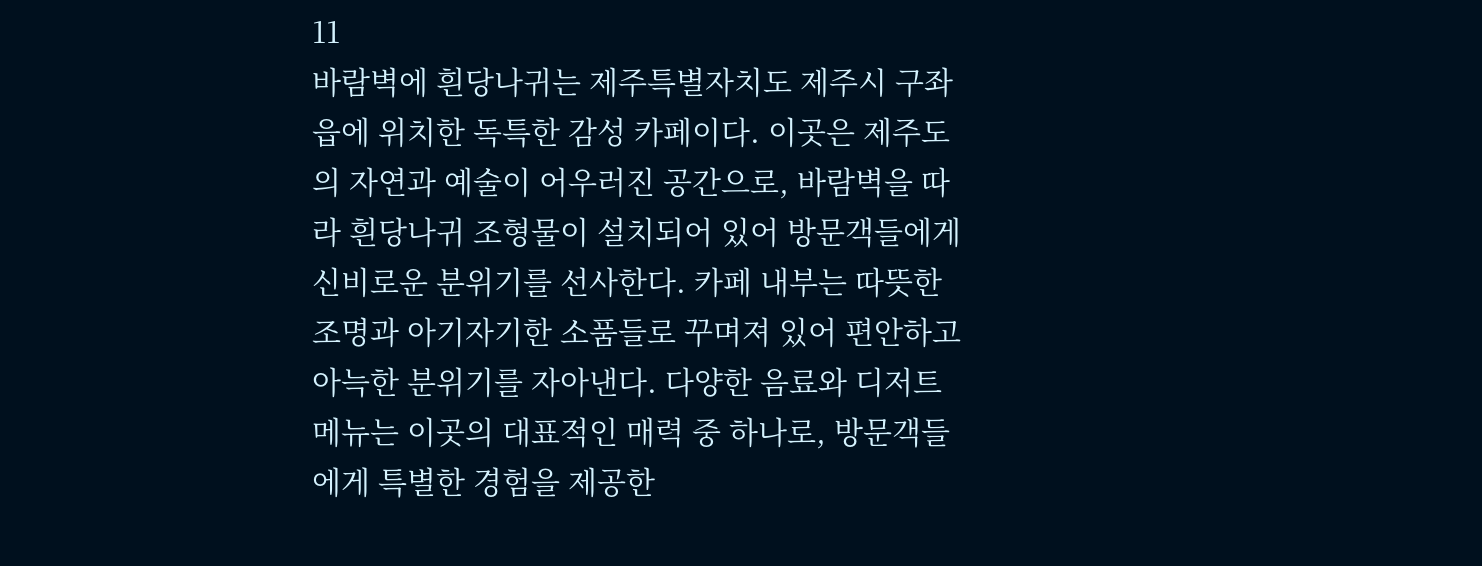11
바람벽에 흰당나귀는 제주특별자치도 제주시 구좌읍에 위치한 독특한 감성 카페이다. 이곳은 제주도의 자연과 예술이 어우러진 공간으로, 바람벽을 따라 흰당나귀 조형물이 설치되어 있어 방문객들에게 신비로운 분위기를 선사한다. 카페 내부는 따뜻한 조명과 아기자기한 소품들로 꾸며져 있어 편안하고 아늑한 분위기를 자아낸다. 다양한 음료와 디저트 메뉴는 이곳의 대표적인 매력 중 하나로, 방문객들에게 특별한 경험을 제공한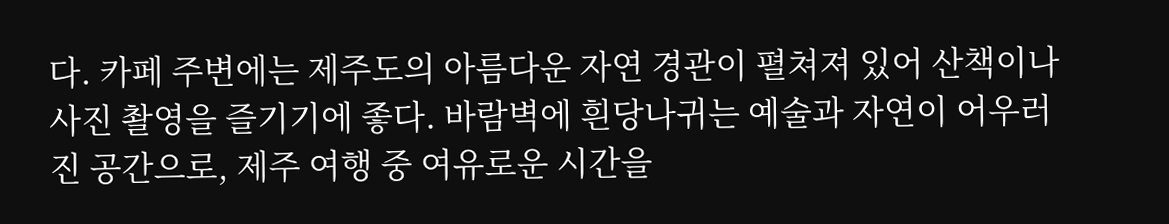다. 카페 주변에는 제주도의 아름다운 자연 경관이 펼쳐져 있어 산책이나 사진 촬영을 즐기기에 좋다. 바람벽에 흰당나귀는 예술과 자연이 어우러진 공간으로, 제주 여행 중 여유로운 시간을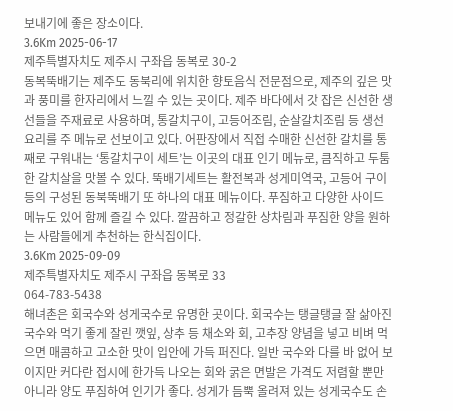보내기에 좋은 장소이다.
3.6Km 2025-06-17
제주특별자치도 제주시 구좌읍 동복로 30-2
동복뚝배기는 제주도 동북리에 위치한 향토음식 전문점으로, 제주의 깊은 맛과 풍미를 한자리에서 느낄 수 있는 곳이다. 제주 바다에서 갓 잡은 신선한 생선들을 주재료로 사용하며, 통갈치구이, 고등어조림, 순살갈치조림 등 생선 요리를 주 메뉴로 선보이고 있다. 어판장에서 직접 수매한 신선한 갈치를 통째로 구워내는 ‘통갈치구이 세트’는 이곳의 대표 인기 메뉴로, 큼직하고 두툼한 갈치살을 맛볼 수 있다. 뚝배기세트는 활전복과 성게미역국, 고등어 구이 등의 구성된 동북뚝배기 또 하나의 대표 메뉴이다. 푸짐하고 다양한 사이드 메뉴도 있어 함께 즐길 수 있다. 깔끔하고 정갈한 상차림과 푸짐한 양을 원하는 사람들에게 추천하는 한식집이다.
3.6Km 2025-09-09
제주특별자치도 제주시 구좌읍 동복로 33
064-783-5438
해녀촌은 회국수와 성게국수로 유명한 곳이다. 회국수는 탱글탱글 잘 삶아진 국수와 먹기 좋게 잘린 깻잎, 상추 등 채소와 회, 고추장 양념을 넣고 비벼 먹으면 매콤하고 고소한 맛이 입안에 가득 퍼진다. 일반 국수와 다를 바 없어 보이지만 커다란 접시에 한가득 나오는 회와 굵은 면발은 가격도 저렴할 뿐만 아니라 양도 푸짐하여 인기가 좋다. 성게가 듬뿍 올려져 있는 성게국수도 손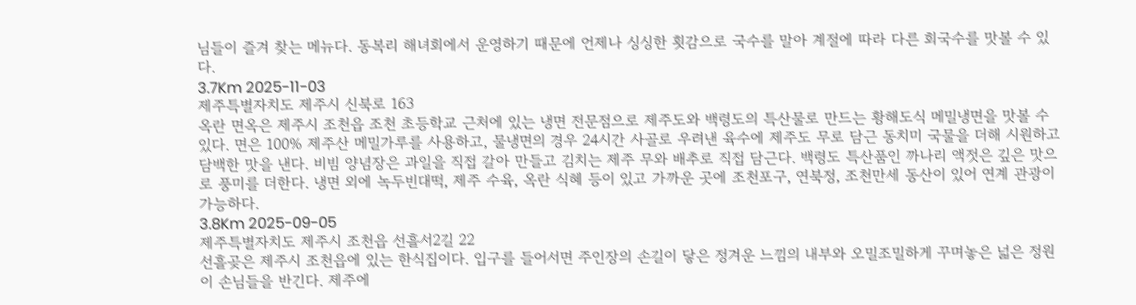님들이 즐겨 찾는 메뉴다. 동복리 해녀회에서 운영하기 때문에 언제나 싱싱한 횟감으로 국수를 말아 계절에 따라 다른 회국수를 맛볼 수 있다.
3.7Km 2025-11-03
제주특별자치도 제주시 신북로 163
옥란 면옥은 제주시 조천읍 조천 초등학교 근처에 있는 냉면 전문점으로 제주도와 백령도의 특산물로 만드는 황해도식 메밀냉면을 맛볼 수 있다. 면은 100% 제주산 메밀가루를 사용하고, 물냉면의 경우 24시간 사골로 우려낸 육수에 제주도 무로 담근 동치미 국물을 더해 시원하고 담백한 맛을 낸다. 비빔 양념장은 과일을 직접 갈아 만들고 김치는 제주 무와 배추로 직접 담근다. 백령도 특산품인 까나리 액젓은 깊은 맛으로 풍미를 더한다. 냉면 외에 녹두빈대떡, 제주 수육, 옥란 식혜 등이 있고 가까운 곳에 조천포구, 연북정, 조천만세 동산이 있어 연계 관광이 가능하다.
3.8Km 2025-09-05
제주특별자치도 제주시 조천읍 선흘서2길 22
선흘곶은 제주시 조천읍에 있는 한식집이다. 입구를 들어서면 주인장의 손길이 닿은 정겨운 느낌의 내부와 오밀조밀하게 꾸며놓은 넓은 정원이 손님들을 반긴다. 제주에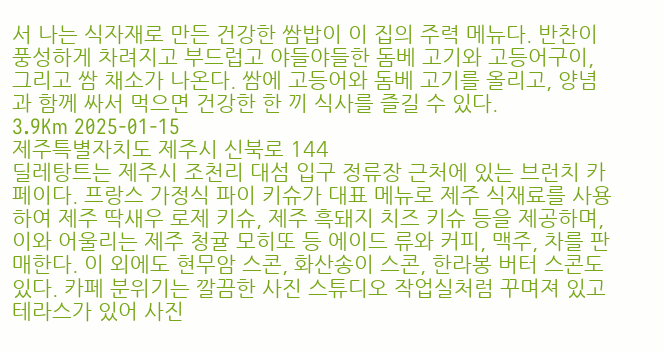서 나는 식자재로 만든 건강한 쌈밥이 이 집의 주력 메뉴다. 반찬이 풍성하게 차려지고 부드럽고 야들야들한 돔베 고기와 고등어구이, 그리고 쌈 채소가 나온다. 쌈에 고등어와 돔베 고기를 올리고, 양념과 함께 싸서 먹으면 건강한 한 끼 식사를 즐길 수 있다.
3.9Km 2025-01-15
제주특별자치도 제주시 신북로 144
딜레탕트는 제주시 조천리 대섬 입구 정류장 근처에 있는 브런치 카페이다. 프랑스 가정식 파이 키슈가 대표 메뉴로 제주 식재료를 사용하여 제주 딱새우 로제 키슈, 제주 흑돼지 치즈 키슈 등을 제공하며, 이와 어울리는 제주 청귤 모히또 등 에이드 류와 커피, 맥주, 차를 판매한다. 이 외에도 현무암 스콘, 화산송이 스콘, 한라봉 버터 스콘도 있다. 카페 분위기는 깔끔한 사진 스튜디오 작업실처럼 꾸며져 있고 테라스가 있어 사진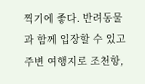찍기에 좋다. 반려동물과 함께 입장할 수 있고 주변 여행지로 조천항,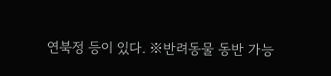연북정 등이 있다. ※반려동물 동반 가능